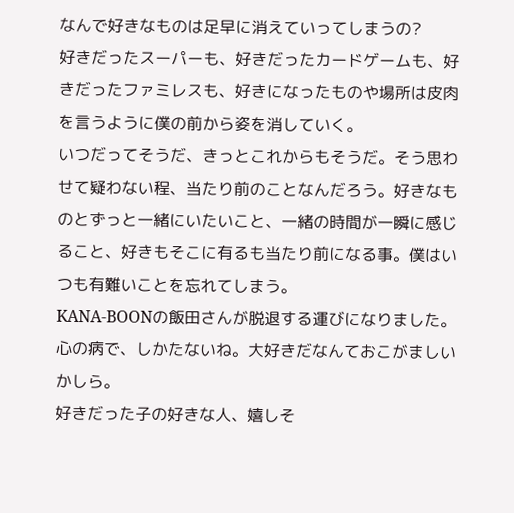なんで好きなものは足早に消えていってしまうの?
好きだったスーパーも、好きだったカードゲームも、好きだったファミレスも、好きになったものや場所は皮肉を言うように僕の前から姿を消していく。
いつだってそうだ、きっとこれからもそうだ。そう思わせて疑わない程、当たり前のことなんだろう。好きなものとずっと一緒にいたいこと、一緒の時間が一瞬に感じること、好きもそこに有るも当たり前になる事。僕はいつも有難いことを忘れてしまう。
KANA-BOONの飯田さんが脱退する運びになりました。
心の病で、しかたないね。大好きだなんておこがましいかしら。
好きだった子の好きな人、嬉しそ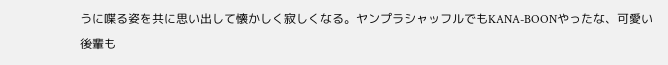うに喋る姿を共に思い出して懐かしく寂しくなる。ヤンプラシャッフルでもKANA-BOONやったな、可愛い後輩も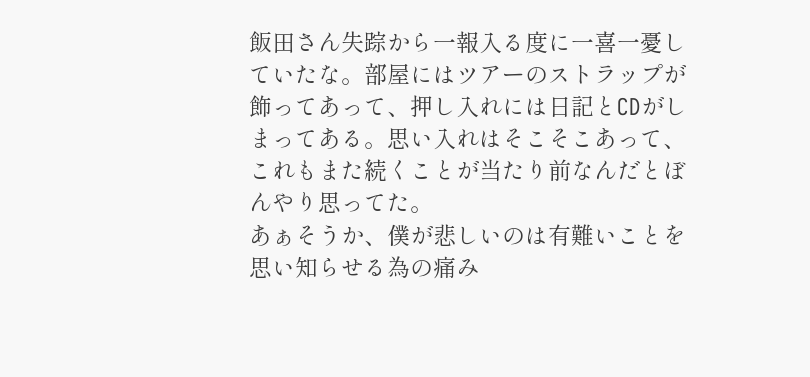飯田さん失踪から一報入る度に一喜一憂していたな。部屋にはツアーのストラップが飾ってあって、押し入れには日記とCDがしまってある。思い入れはそこそこあって、これもまた続くことが当たり前なんだとぼんやり思ってた。
あぁそうか、僕が悲しいのは有難いことを思い知らせる為の痛み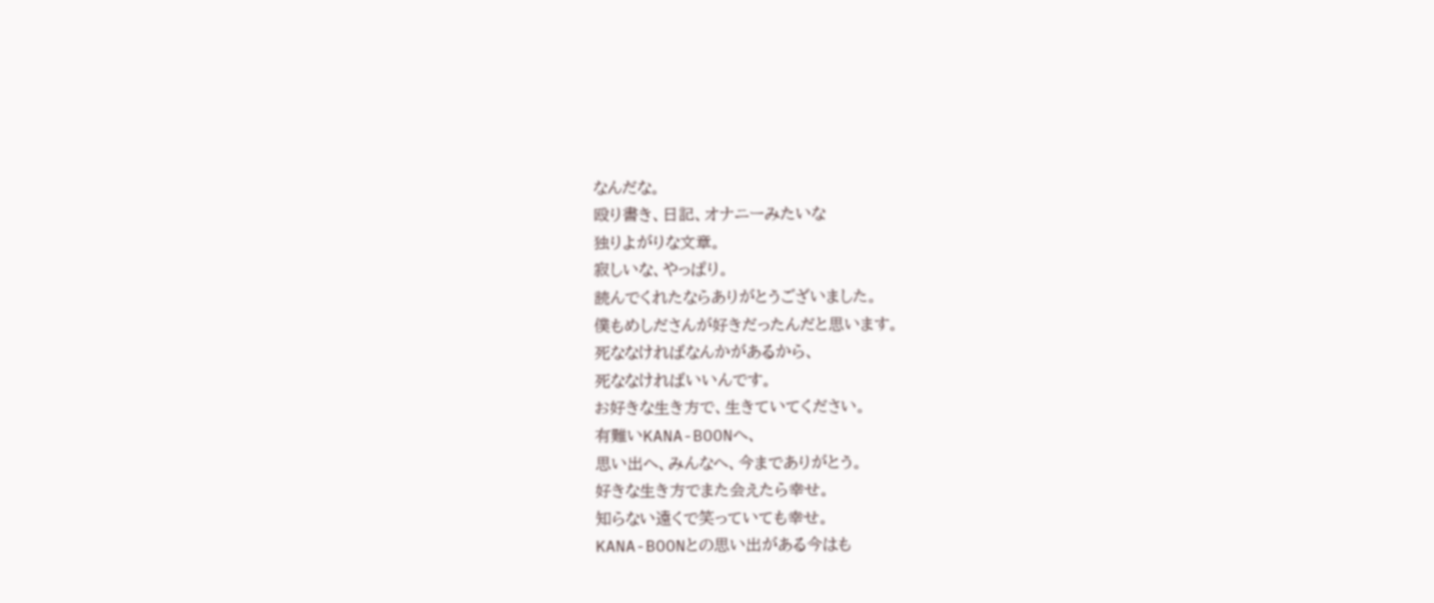なんだな。
殴り書き、日記、オナニーみたいな
独りよがりな文章。
寂しいな、やっぱり。
読んでくれたならありがとうございました。
僕もめしださんが好きだったんだと思います。
死ななければなんかがあるから、
死ななければいいんです。
お好きな生き方で、生きていてください。
有難いKANA-BOONへ、
思い出へ、みんなへ、今までありがとう。
好きな生き方でまた会えたら幸せ。
知らない遠くで笑っていても幸せ。
KANA-BOONとの思い出がある今はも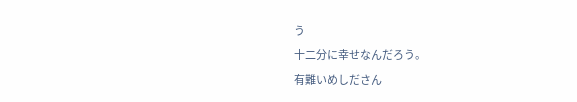う
十二分に幸せなんだろう。
有難いめしださん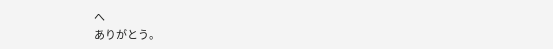へ
ありがとう。